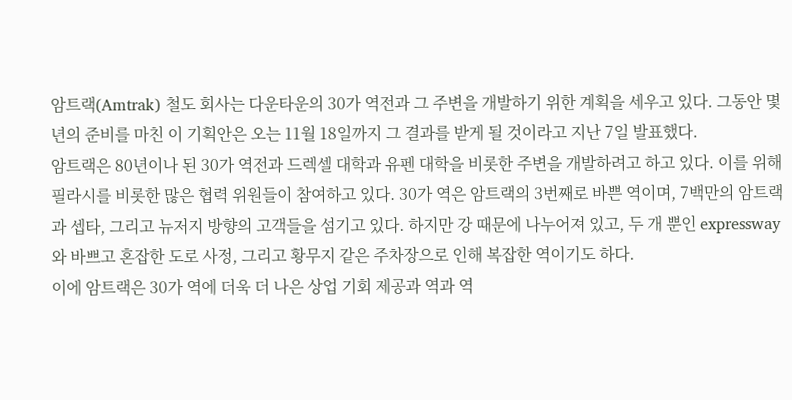암트랙(Amtrak) 철도 회사는 다운타운의 30가 역전과 그 주변을 개발하기 위한 계획을 세우고 있다. 그동안 몇 년의 준비를 마친 이 기획안은 오는 11월 18일까지 그 결과를 받게 될 것이라고 지난 7일 발표했다.
암트랙은 80년이나 된 30가 역전과 드렉셀 대학과 유펜 대학을 비롯한 주변을 개발하려고 하고 있다. 이를 위해 필라시를 비롯한 많은 협력 위원들이 참여하고 있다. 30가 역은 암트랙의 3번째로 바쁜 역이며, 7백만의 암트랙과 셉타, 그리고 뉴저지 방향의 고객들을 섬기고 있다. 하지만 강 때문에 나누어져 있고, 두 개 뿐인 expressway와 바쁘고 혼잡한 도로 사정, 그리고 황무지 같은 주차장으로 인해 복잡한 역이기도 하다.
이에 암트랙은 30가 역에 더욱 더 나은 상업 기회 제공과 역과 역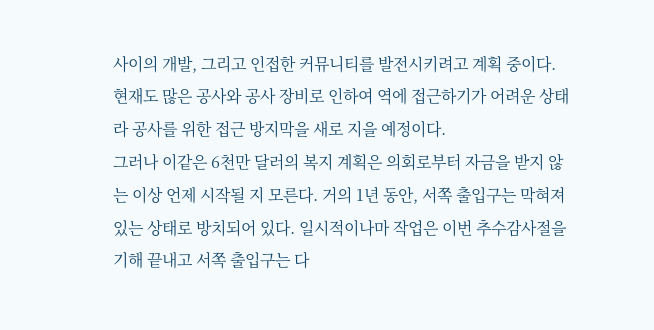사이의 개발, 그리고 인접한 커뮤니티를 발전시키려고 계획 중이다.
현재도 많은 공사와 공사 장비로 인하여 역에 접근하기가 어려운 상태라 공사를 위한 접근 방지막을 새로 지을 예정이다.
그러나 이같은 6천만 달러의 복지 계획은 의회로부터 자금을 받지 않는 이상 언제 시작될 지 모른다. 거의 1년 동안, 서쪽 출입구는 막혀져 있는 상태로 방치되어 있다. 일시적이나마 작업은 이번 추수감사절을 기해 끝내고 서쪽 출입구는 다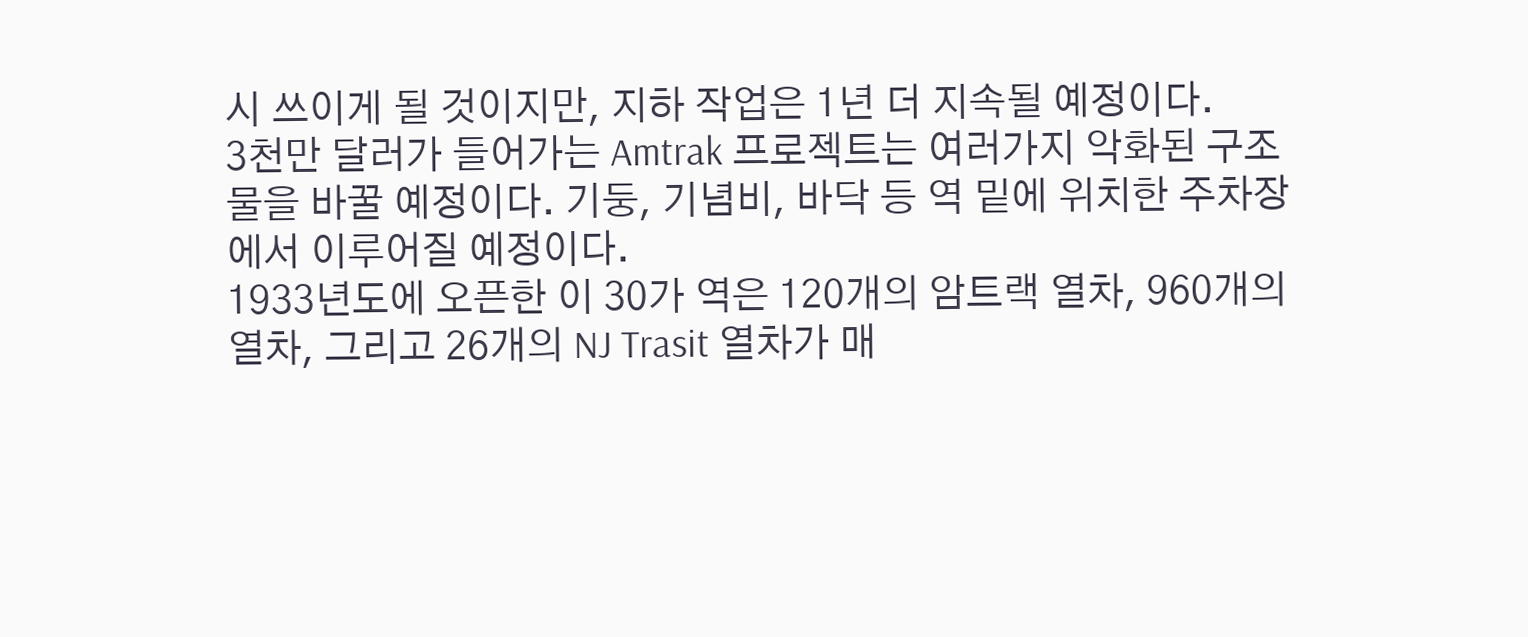시 쓰이게 될 것이지만, 지하 작업은 1년 더 지속될 예정이다.
3천만 달러가 들어가는 Amtrak 프로젝트는 여러가지 악화된 구조물을 바꿀 예정이다. 기둥, 기념비, 바닥 등 역 밑에 위치한 주차장에서 이루어질 예정이다.
1933년도에 오픈한 이 30가 역은 120개의 암트랙 열차, 960개의 열차, 그리고 26개의 NJ Trasit 열차가 매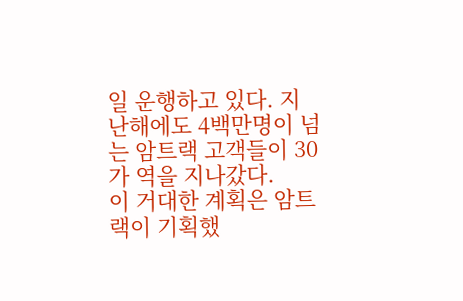일 운행하고 있다. 지난해에도 4백만명이 넘는 암트랙 고객들이 30가 역을 지나갔다.
이 거대한 계획은 암트랙이 기획했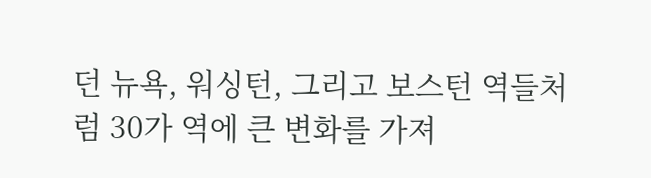던 뉴욕, 워싱턴, 그리고 보스턴 역들처럼 30가 역에 큰 변화를 가져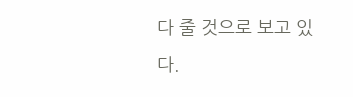다 줄 것으로 보고 있다.